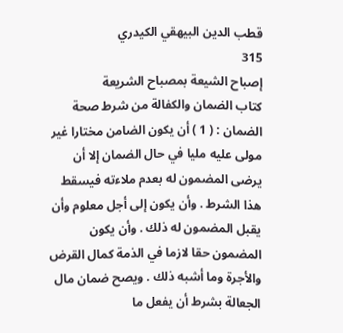قطب الدين البيهقي الكيدري
315
إصباح الشيعة بمصباح الشريعة
كتاب الضمان والكفالة من شرط صحة الضمان : ( 1 ) أن يكون الضامن مختارا غير مولى عليه مليا في حال الضمان إلا أن يرضى المضمون له بعدم ملاءته فيسقط هذا الشرط . وأن يكون إلى أجل معلوم وأن يقبل المضمون له ذلك . وأن يكون المضمون حقا لازما في الذمة كمال القرض والأجرة وما أشبه ذلك . ويصح ضمان مال الجعالة بشرط أن يفعل ما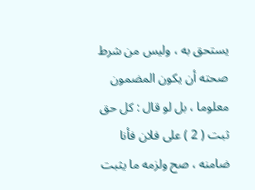يستحق به ، وليس من شرط صحته أن يكون المضمون معلوما ، بل لو قال : كل حق ثبت ( 2 ) على فلان فأنا ضامنه ، صح ولزمه ما يثبت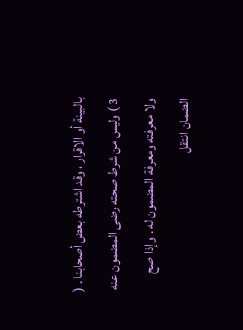بالبينة أو الاقرار ، وقد اشترطه بعض أصحابنا . ( 3 ) وليس من شرط صحته رضى المضمون عنه ولا معرفته ومعرفة المضمون له . وإذا صح الضمان انتقل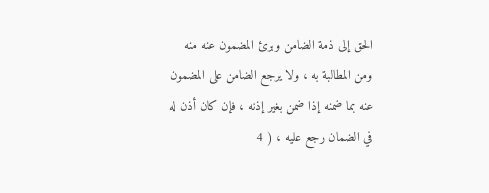الحق إلى ذمة الضامن وبرئ المضمون عنه منه ومن المطالبة به ، ولا يرجع الضامن على المضمون عنه بما ضمنه إذا ضمن بغير إذنه ، فإن كان أذن له في الضمان رجع عليه ، ( 4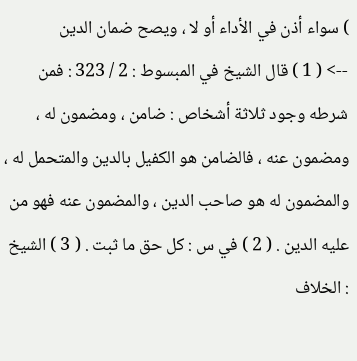) سواء أذن في الأداء أو لا ، ويصح ضمان الدين
--> ( 1 ) قال الشيخ في المبسوط : 2 / 323 : فمن شرطه وجود ثلاثة أشخاص : ضامن ، ومضمون له ، ومضمون عنه ، فالضامن هو الكفيل بالدين والمتحمل له ، والمضمون له هو صاحب الدين ، والمضمون عنه فهو من عليه الدين . ( 2 ) في س : كل حق ما ثبت . ( 3 ) الشيخ : الخلاف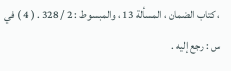، كتاب الضمان ، المسألة 13 ، والمبسوط : 2 / 328 . ( 4 ) في س : رجع إليه .